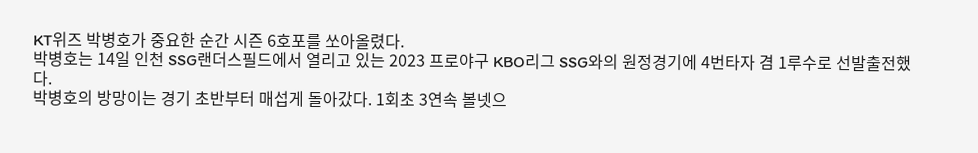KT위즈 박병호가 중요한 순간 시즌 6호포를 쏘아올렸다.
박병호는 14일 인천 SSG랜더스필드에서 열리고 있는 2023 프로야구 KBO리그 SSG와의 원정경기에 4번타자 겸 1루수로 선발출전했다.
박병호의 방망이는 경기 초반부터 매섭게 돌아갔다. 1회초 3연속 볼넷으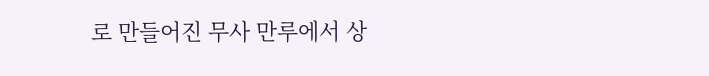로 만들어진 무사 만루에서 상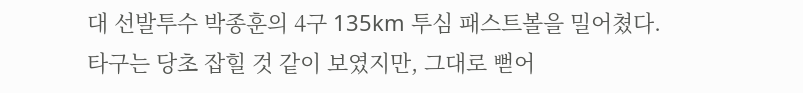대 선발투수 박종훈의 4구 135km 투심 패스트볼을 밀어쳤다.
타구는 당초 잡힐 것 같이 보였지만, 그대로 뻗어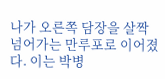나가 오른쪽 담장을 살짝 넘어가는 만루포로 이어졌다. 이는 박병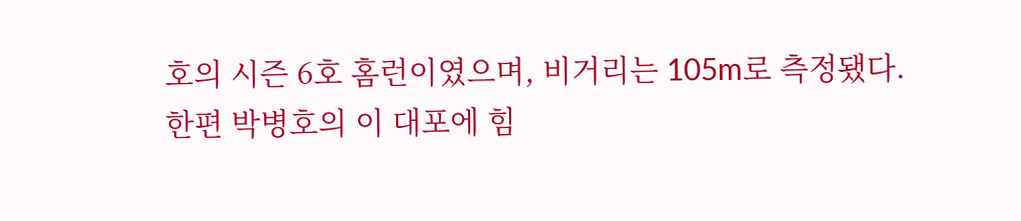호의 시즌 6호 홈런이였으며, 비거리는 105m로 측정됐다.
한편 박병호의 이 대포에 힘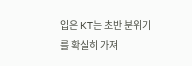입은 KT는 초반 분위기를 확실히 가져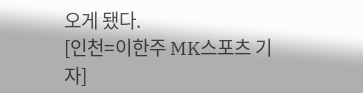오게 됐다.
[인천=이한주 MK스포츠 기자]